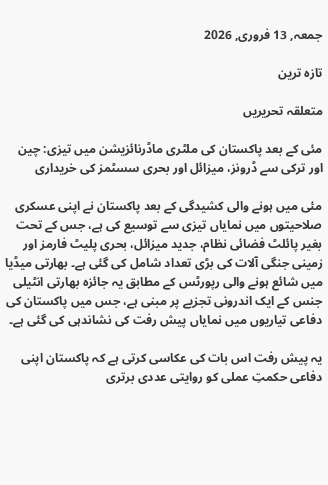جمعہ, 13 فروری, 2026

تازہ ترین

متعلقہ تحریریں

مئی کے بعد پاکستان کی ملٹری ماڈرنائزیشن میں تیزی: چین اور ترکی سے ڈرونز، میزائل اور بحری سسٹمز کی خریداری

مئی میں ہونے والی کشیدگی کے بعد پاکستان نے اپنی عسکری صلاحیتوں میں نمایاں تیزی سے توسیع کی ہے، جس کے تحت بغیر پائلٹ فضائی نظام، جدید میزائل، بحری پلیٹ فارمز اور زمینی جنگی آلات کی بڑی تعداد شامل کی گئی ہے۔ بھارتی میڈیا میں شائع ہونے والی رپورٹس کے مطابق یہ جائزہ بھارتی انٹیلی جنس کے ایک اندرونی تجزیے پر مبنی ہے، جس میں پاکستان کی دفاعی تیاریوں میں نمایاں پیش رفت کی نشاندہی کی گئی ہے۔

یہ پیش رفت اس بات کی عکاسی کرتی ہے کہ پاکستان اپنی دفاعی حکمتِ عملی کو روایتی عددی برتری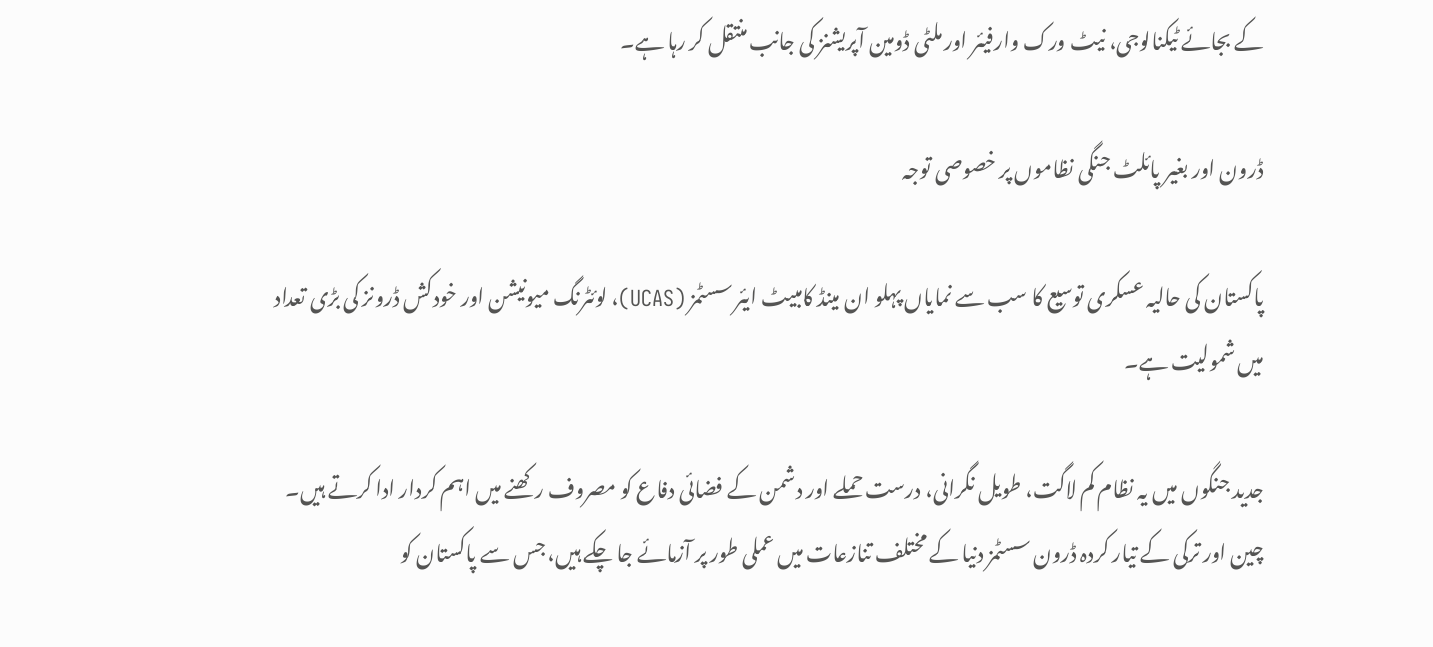کے بجائے ٹیکنالوجی، نیٹ ورک وارفیئر اور ملٹی ڈومین آپریشنز کی جانب منتقل کر رہا ہے۔

ڈرون اور بغیر پائلٹ جنگی نظاموں پر خصوصی توجہ

پاکستان کی حالیہ عسکری توسیع کا سب سے نمایاں پہلو ان مینڈ کامبیٹ ایئر سسٹمز (UCAS)، لوئٹرنگ میونیشن اور خودکش ڈرونز کی بڑی تعداد میں شمولیت ہے۔

جدید جنگوں میں یہ نظام کم لاگت، طویل نگرانی، درست حملے اور دشمن کے فضائی دفاع کو مصروف رکھنے میں اہم کردار ادا کرتے ہیں۔ چین اور ترکی کے تیار کردہ ڈرون سسٹمز دنیا کے مختلف تنازعات میں عملی طور پر آزمائے جا چکے ہیں، جس سے پاکستان کو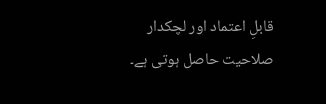قابلِ اعتماد اور لچکدار صلاحیت حاصل ہوتی ہے۔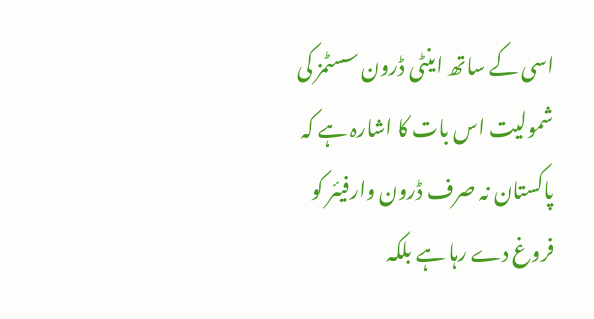اسی کے ساتھ اینٹی ڈرون سسٹمز کی شمولیت اس بات کا اشارہ ہے کہ پاکستان نہ صرف ڈرون وارفیئر کو فروغ دے رہا ہے بلکہ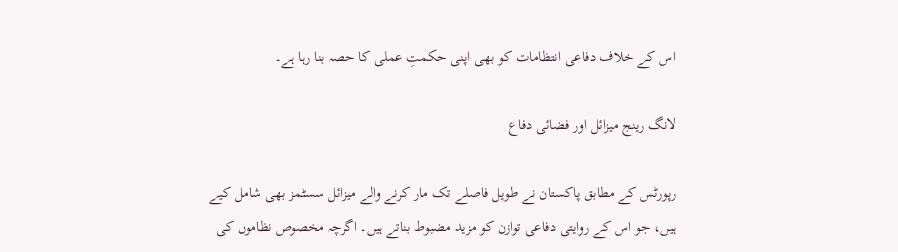اس کے خلاف دفاعی انتظامات کو بھی اپنی حکمتِ عملی کا حصہ بنا رہا ہے۔

لانگ رینج میزائل اور فضائی دفاع

رپورٹس کے مطابق پاکستان نے طویل فاصلے تک مار کرنے والے میزائل سسٹمز بھی شامل کیے ہیں، جو اس کے روایتی دفاعی توازن کو مزید مضبوط بناتے ہیں۔ اگرچہ مخصوص نظاموں کی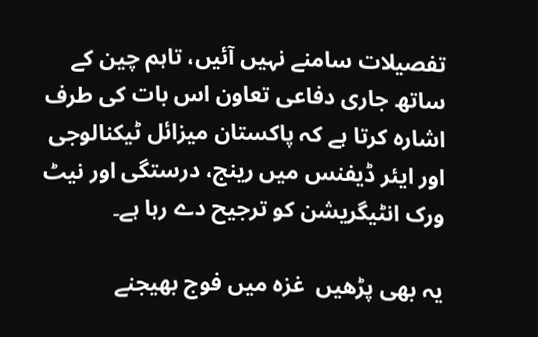تفصیلات سامنے نہیں آئیں، تاہم چین کے ساتھ جاری دفاعی تعاون اس بات کی طرف اشارہ کرتا ہے کہ پاکستان میزائل ٹیکنالوجی اور ایئر ڈیفنس میں رینج، درستگی اور نیٹ ورک انٹیگریشن کو ترجیح دے رہا ہے۔

یہ بھی پڑھیں  غزہ میں فوج بھیجنے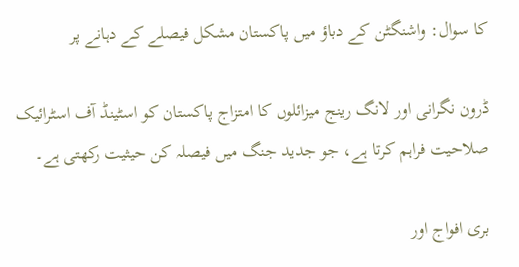کا سوال: واشنگٹن کے دباؤ میں پاکستان مشکل فیصلے کے دہانے پر

ڈرون نگرانی اور لانگ رینج میزائلوں کا امتزاج پاکستان کو اسٹینڈ آف اسٹرائیک صلاحیت فراہم کرتا ہے، جو جدید جنگ میں فیصلہ کن حیثیت رکھتی ہے۔

بری افواج اور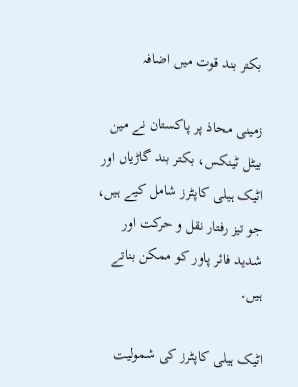بکتر بند قوت میں اضافہ

زمینی محاذ پر پاکستان نے مین بیٹل ٹینکس، بکتر بند گاڑیاں اور اٹیک ہیلی کاپٹرز شامل کیے ہیں، جو تیز رفتار نقل و حرکت اور شدید فائر پاور کو ممکن بناتے ہیں۔

اٹیک ہیلی کاپٹرز کی شمولیت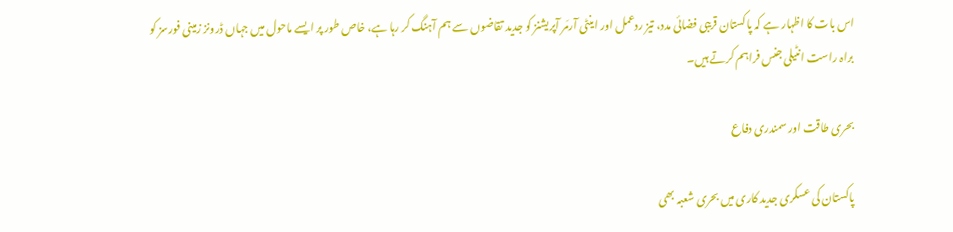اس بات کا اظہار ہے کہ پاکستان قریبی فضائی مدد، تیز ردعمل اور اینٹی آرمَر آپریشنز کو جدید تقاضوں سے ہم آہنگ کر رہا ہے، خاص طور پر ایسے ماحول میں جہاں ڈرونز زمینی فورسز کو براہ راست انٹیلی جنس فراہم کرتے ہیں۔

بحری طاقت اور سمندری دفاع

پاکستان کی عسکری جدید کاری میں بحری شعبہ بھی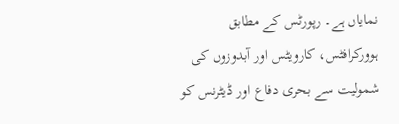نمایاں ہے۔ رپورٹس کے مطابق ہوورکرافٹس، کارویٹس اور آبدوزوں کی شمولیت سے بحری دفاع اور ڈیٹرنس کو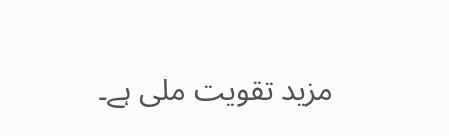مزید تقویت ملی ہے۔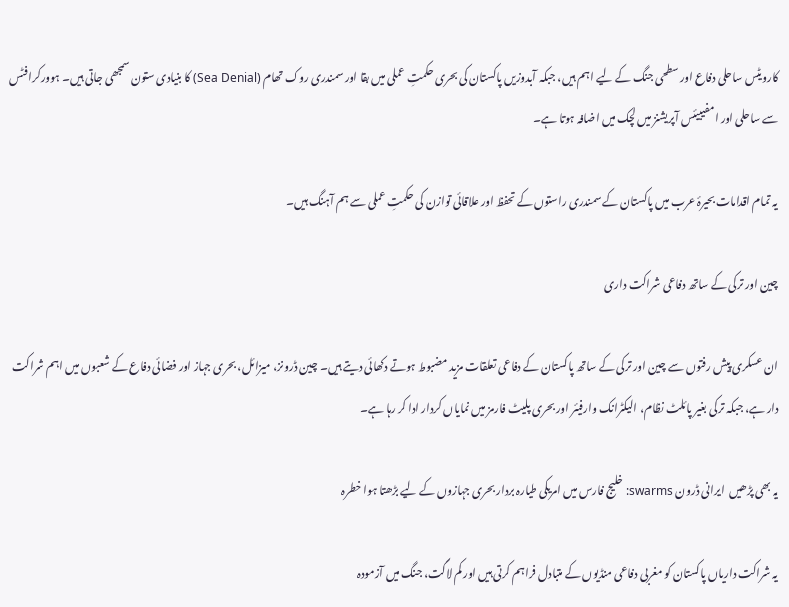کارویٹس ساحلی دفاع اور سطحی جنگ کے لیے اہم ہیں، جبکہ آبدوزیں پاکستان کی بحری حکمتِ عملی میں بقا اور سمندری روک تھام (Sea Denial) کا بنیادی ستون سمجھی جاتی ہیں۔ ہوورکرافٹس سے ساحلی اور امفیبیئس آپریشنز میں لچک میں اضافہ ہوتا ہے۔

یہ تمام اقدامات بحیرۂ عرب میں پاکستان کے سمندری راستوں کے تحفظ اور علاقائی توازن کی حکمتِ عملی سے ہم آہنگ ہیں۔

چین اور ترکی کے ساتھ دفاعی شراکت داری

ان عسکری پیش رفتوں سے چین اور ترکی کے ساتھ پاکستان کے دفاعی تعلقات مزید مضبوط ہوتے دکھائی دیتے ہیں۔ چین ڈرونز، میزائل، بحری جہاز اور فضائی دفاع کے شعبوں میں اہم شراکت دار ہے، جبکہ ترکی بغیر پائلٹ نظام، الیکٹرانک وارفیئر اور بحری پلیٹ فارمز میں نمایاں کردار ادا کر رہا ہے۔

یہ بھی پڑھیں  ایرانی ڈرون swarms: خلیج فارس میں امریکی طیارہ بردار بحری جہازوں کے لیے بڑھتا ہوا خطرہ

یہ شراکت داریاں پاکستان کو مغربی دفاعی منڈیوں کے متبادل فراہم کرتی ہیں اور کم لاگت، جنگ میں آزمودہ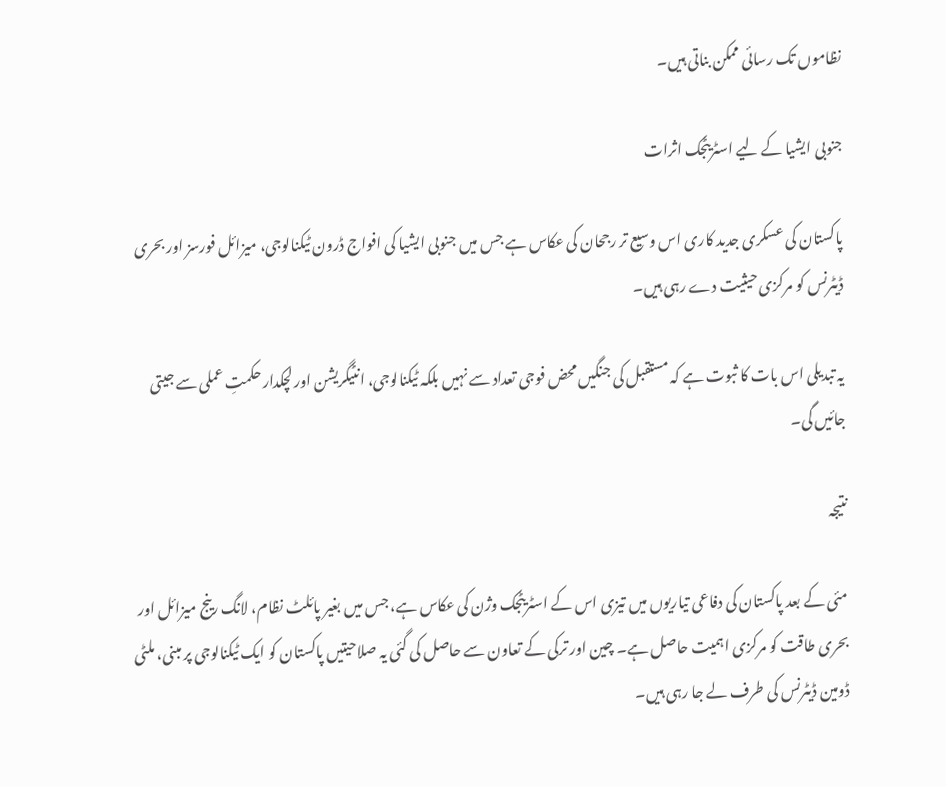نظاموں تک رسائی ممکن بناتی ہیں۔

جنوبی ایشیا کے لیے اسٹریٹجک اثرات

پاکستان کی عسکری جدید کاری اس وسیع تر رجحان کی عکاس ہے جس میں جنوبی ایشیا کی افواج ڈرون ٹیکنالوجی، میزائل فورسز اور بحری ڈیٹرنس کو مرکزی حیثیت دے رہی ہیں۔

یہ تبدیلی اس بات کا ثبوت ہے کہ مستقبل کی جنگیں محض فوجی تعداد سے نہیں بلکہ ٹیکنالوجی، انٹیگریشن اور لچکدار حکمتِ عملی سے جیتی جائیں گی۔

نتیجہ

مئی کے بعد پاکستان کی دفاعی تیاریوں میں تیزی اس کے اسٹریٹجک وژن کی عکاس ہے، جس میں بغیر پائلٹ نظام، لانگ رینج میزائل اور بحری طاقت کو مرکزی اہمیت حاصل ہے۔ چین اور ترکی کے تعاون سے حاصل کی گئی یہ صلاحیتیں پاکستان کو ایک ٹیکنالوجی پر مبنی، ملٹی ڈومین ڈیٹرنس کی طرف لے جا رہی ہیں۔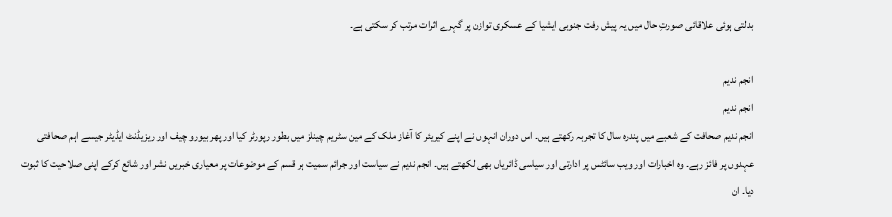بدلتی ہوئی علاقائی صورتِ حال میں یہ پیش رفت جنوبی ایشیا کے عسکری توازن پر گہرے اثرات مرتب کر سکتی ہے۔

انجم ندیم
انجم ندیم
انجم ندیم صحافت کے شعبے میں پندرہ سال کا تجربہ رکھتے ہیں۔ اس دوران انہوں نے اپنے کیریئر کا آغاز ملک کے مین سٹریم چینلز میں بطور رپورٹر کیا اور پھر بیورو چیف اور ریزیڈنٹ ایڈیٹر جیسے اہم صحافتی عہدوں پر فائز رہے۔ وہ اخبارات اور ویب سائٹس پر ادارتی اور سیاسی ڈائریاں بھی لکھتے ہیں۔ انجم ندیم نے سیاست اور جرائم سمیت ہر قسم کے موضوعات پر معیاری خبریں نشر اور شائع کرکے اپنی صلاحیت کا ثبوت دیا۔ ان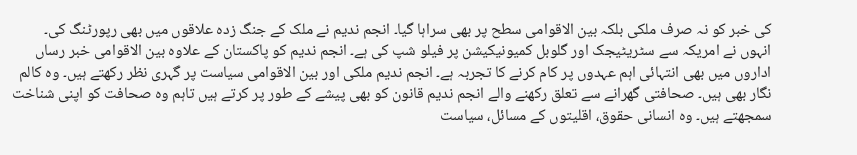کی خبر کو نہ صرف ملکی بلکہ بین الاقوامی سطح پر بھی سراہا گیا۔ انجم ندیم نے ملک کے جنگ زدہ علاقوں میں بھی رپورٹنگ کی۔ انہوں نے امریکہ سے سٹریٹیجک اور گلوبل کمیونیکیشن پر فیلو شپ کی ہے۔ انجم ندیم کو پاکستان کے علاوہ بین الاقوامی خبر رساں اداروں میں بھی انتہائی اہم عہدوں پر کام کرنے کا تجربہ ہے۔ انجم ندیم ملکی اور بین الاقوامی سیاست پر گہری نظر رکھتے ہیں۔ وہ کالم نگار بھی ہیں۔ صحافتی گھرانے سے تعلق رکھنے والے انجم ندیم قانون کو بھی پیشے کے طور پر کرتے ہیں تاہم وہ صحافت کو اپنی شناخت سمجھتے ہیں۔ وہ انسانی حقوق، اقلیتوں کے مسائل، سیاست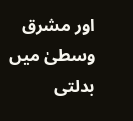اور مشرق وسطیٰ میں بدلتی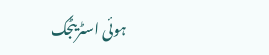ہوئی اسٹریٹجک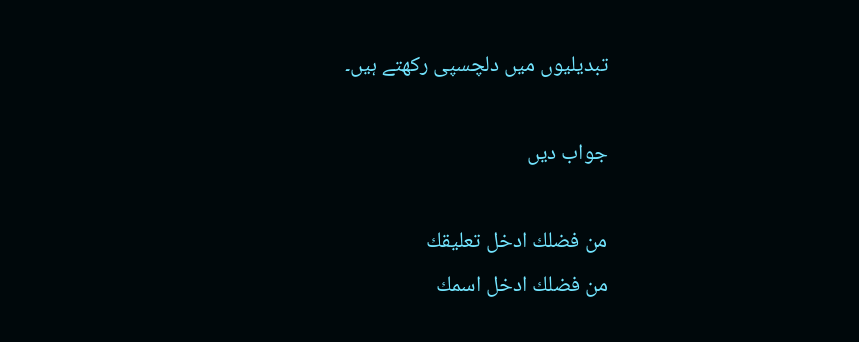تبدیلیوں میں دلچسپی رکھتے ہیں۔

جواب دیں

من فضلك ادخل تعليقك
من فضلك ادخل اسمك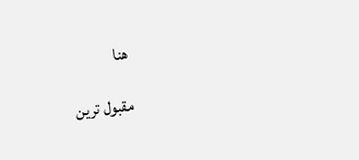هنا

مقبول ترین